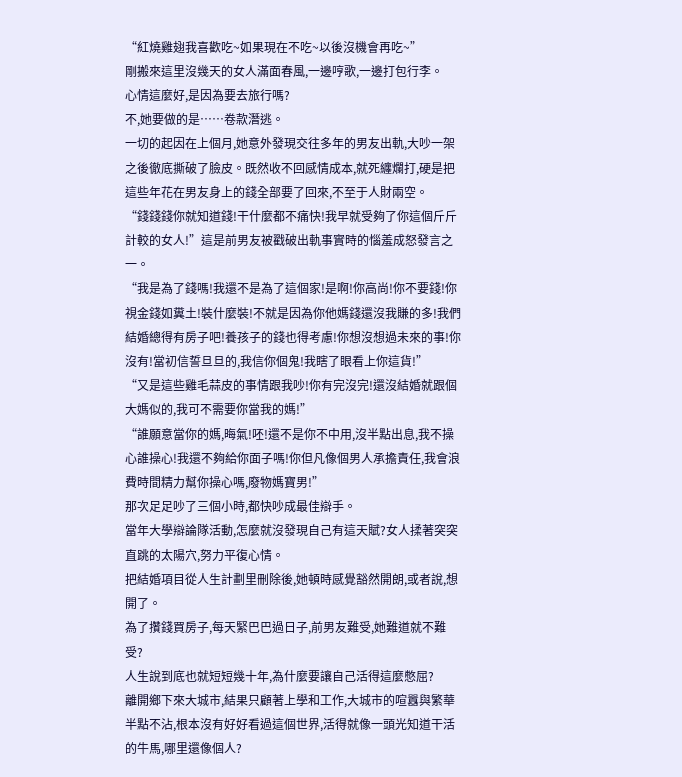“紅燒雞翅我喜歡吃~如果現在不吃~以後沒機會再吃~”
剛搬來這里沒幾天的女人滿面春風,一邊哼歌,一邊打包行李。
心情這麼好,是因為要去旅行嗎?
不,她要做的是……卷款潛逃。
一切的起因在上個月,她意外發現交往多年的男友出軌,大吵一架之後徹底撕破了臉皮。既然收不回感情成本,就死纏爛打,硬是把這些年花在男友身上的錢全部要了回來,不至于人財兩空。
“錢錢錢你就知道錢!干什麼都不痛快!我早就受夠了你這個斤斤計較的女人!”這是前男友被戳破出軌事實時的惱羞成怒發言之一。
“我是為了錢嗎!我還不是為了這個家!是啊!你高尚!你不要錢!你視金錢如糞土!裝什麼裝!不就是因為你他媽錢還沒我賺的多!我們結婚總得有房子吧!養孩子的錢也得考慮!你想沒想過未來的事!你沒有!當初信誓旦旦的,我信你個鬼!我瞎了眼看上你這貨!”
“又是這些雞毛蒜皮的事情跟我吵!你有完沒完!還沒結婚就跟個大媽似的,我可不需要你當我的媽!”
“誰願意當你的媽,晦氣!呸!還不是你不中用,沒半點出息,我不操心誰操心!我還不夠給你面子嗎!你但凡像個男人承擔責任,我會浪費時間精力幫你操心嗎,廢物媽寶男!”
那次足足吵了三個小時,都快吵成最佳辯手。
當年大學辯論隊活動,怎麼就沒發現自己有這天賦?女人揉著突突直跳的太陽穴,努力平復心情。
把結婚項目從人生計劃里刪除後,她頓時感覺豁然開朗,或者說,想開了。
為了攢錢買房子,每天緊巴巴過日子,前男友難受,她難道就不難受?
人生說到底也就短短幾十年,為什麼要讓自己活得這麼憋屈?
離開鄉下來大城市,結果只顧著上學和工作,大城市的喧囂與繁華半點不沾,根本沒有好好看過這個世界,活得就像一頭光知道干活的牛馬,哪里還像個人?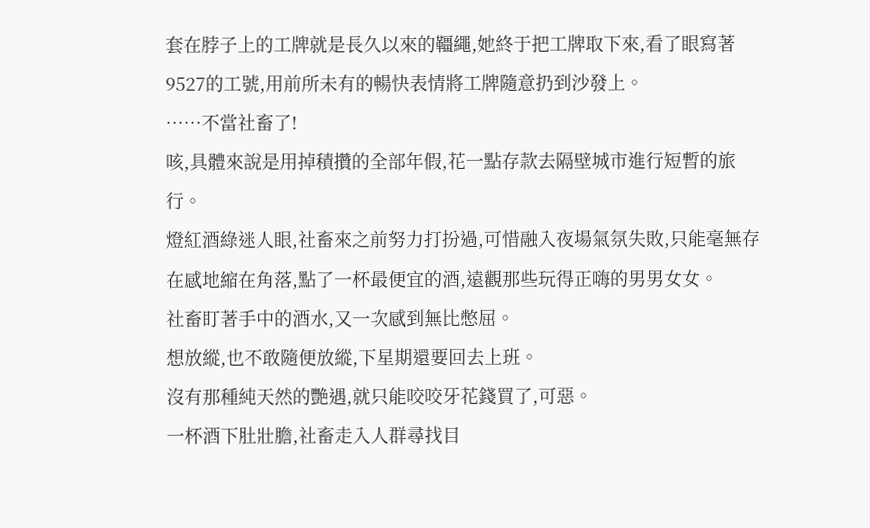套在脖子上的工牌就是長久以來的韁繩,她終于把工牌取下來,看了眼寫著9527的工號,用前所未有的暢快表情將工牌隨意扔到沙發上。
……不當社畜了!
咳,具體來說是用掉積攢的全部年假,花一點存款去隔壁城市進行短暫的旅行。
燈紅酒綠迷人眼,社畜來之前努力打扮過,可惜融入夜場氣氛失敗,只能毫無存在感地縮在角落,點了一杯最便宜的酒,遠觀那些玩得正嗨的男男女女。
社畜盯著手中的酒水,又一次感到無比憋屈。
想放縱,也不敢隨便放縱,下星期還要回去上班。
沒有那種純天然的艷遇,就只能咬咬牙花錢買了,可惡。
一杯酒下肚壯膽,社畜走入人群尋找目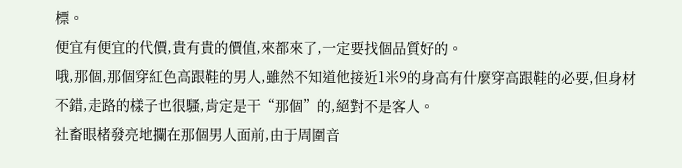標。
便宜有便宜的代價,貴有貴的價值,來都來了,一定要找個品質好的。
哦,那個,那個穿紅色高跟鞋的男人,雖然不知道他接近1米9的身高有什麼穿高跟鞋的必要,但身材不錯,走路的樣子也很騷,肯定是干“那個”的,絕對不是客人。
社畜眼楮發亮地攔在那個男人面前,由于周圍音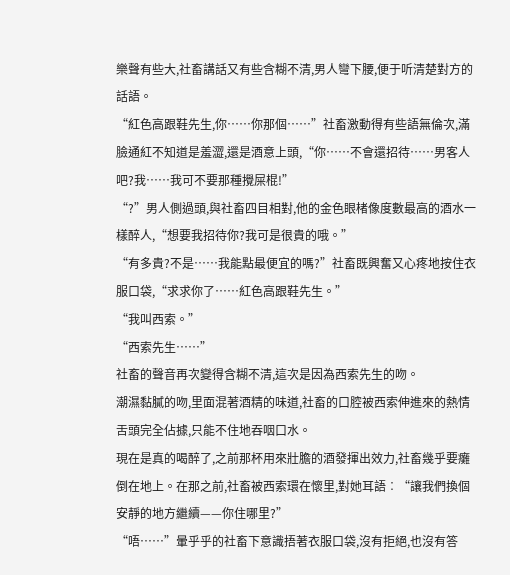樂聲有些大,社畜講話又有些含糊不清,男人彎下腰,便于听清楚對方的話語。
“紅色高跟鞋先生,你……你那個……”社畜激動得有些語無倫次,滿臉通紅不知道是羞澀,還是酒意上頭,“你……不會還招待……男客人吧?我……我可不要那種攪屎棍!”
“?”男人側過頭,與社畜四目相對,他的金色眼楮像度數最高的酒水一樣醉人,“想要我招待你?我可是很貴的哦。”
“有多貴?不是……我能點最便宜的嗎?”社畜既興奮又心疼地按住衣服口袋,“求求你了……紅色高跟鞋先生。”
“我叫西索。”
“西索先生……”
社畜的聲音再次變得含糊不清,這次是因為西索先生的吻。
潮濕黏膩的吻,里面混著酒精的味道,社畜的口腔被西索伸進來的熱情舌頭完全佔據,只能不住地吞咽口水。
現在是真的喝醉了,之前那杯用來壯膽的酒發揮出效力,社畜幾乎要癱倒在地上。在那之前,社畜被西索環在懷里,對她耳語︰“讓我們換個安靜的地方繼續——你住哪里?”
“唔……”暈乎乎的社畜下意識捂著衣服口袋,沒有拒絕,也沒有答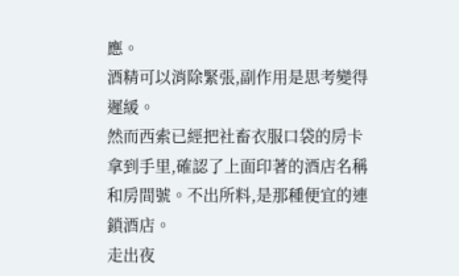應。
酒精可以消除緊張,副作用是思考變得遲緩。
然而西索已經把社畜衣服口袋的房卡拿到手里,確認了上面印著的酒店名稱和房間號。不出所料,是那種便宜的連鎖酒店。
走出夜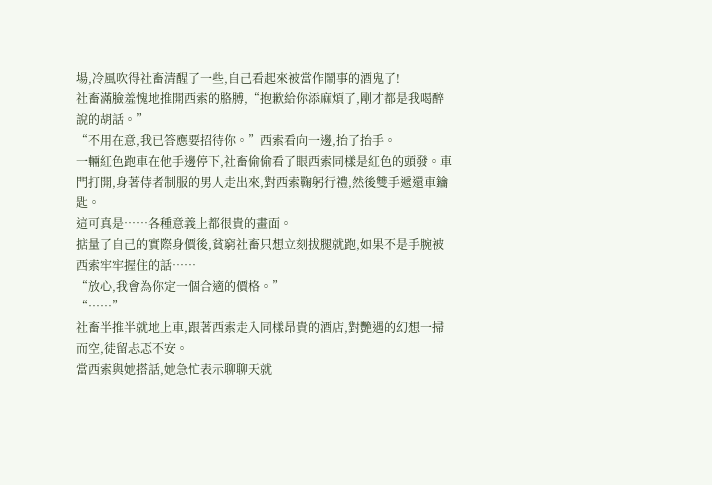場,冷風吹得社畜清醒了一些,自己看起來被當作鬧事的酒鬼了!
社畜滿臉羞愧地推開西索的胳膊,“抱歉給你添麻煩了,剛才都是我喝醉說的胡話。”
“不用在意,我已答應要招待你。”西索看向一邊,抬了抬手。
一輛紅色跑車在他手邊停下,社畜偷偷看了眼西索同樣是紅色的頭發。車門打開,身著侍者制服的男人走出來,對西索鞠躬行禮,然後雙手遞還車鑰匙。
這可真是……各種意義上都很貴的畫面。
掂量了自己的實際身價後,貧窮社畜只想立刻拔腿就跑,如果不是手腕被西索牢牢握住的話……
“放心,我會為你定一個合適的價格。”
“……”
社畜半推半就地上車,跟著西索走入同樣昂貴的酒店,對艷遇的幻想一掃而空,徒留忐忑不安。
當西索與她搭話,她急忙表示聊聊天就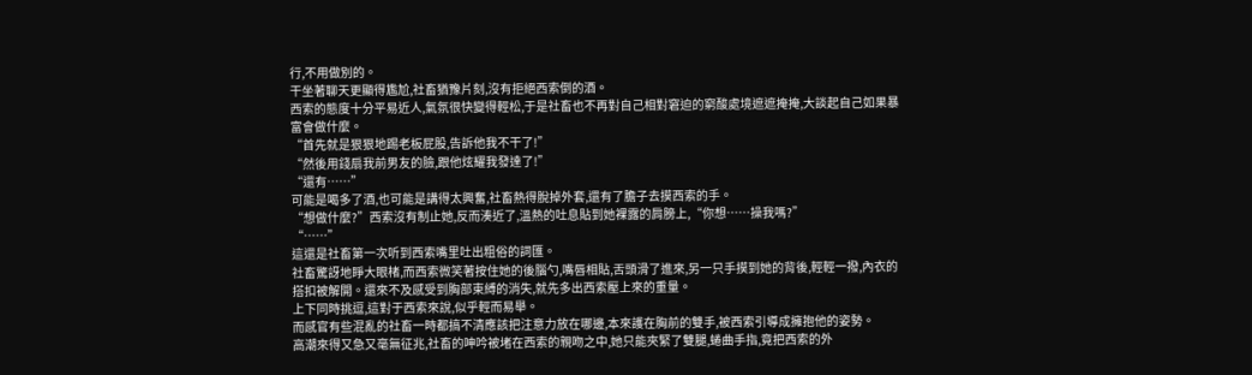行,不用做別的。
干坐著聊天更顯得尷尬,社畜猶豫片刻,沒有拒絕西索倒的酒。
西索的態度十分平易近人,氣氛很快變得輕松,于是社畜也不再對自己相對窘迫的窮酸處境遮遮掩掩,大談起自己如果暴富會做什麼。
“首先就是狠狠地踢老板屁股,告訴他我不干了!”
“然後用錢扇我前男友的臉,跟他炫耀我發達了!”
“還有……”
可能是喝多了酒,也可能是講得太興奮,社畜熱得脫掉外套,還有了膽子去摸西索的手。
“想做什麼?”西索沒有制止她,反而湊近了,溫熱的吐息貼到她裸露的肩膀上,“你想……操我嗎?”
“……”
這還是社畜第一次听到西索嘴里吐出粗俗的詞匯。
社畜驚訝地睜大眼楮,而西索微笑著按住她的後腦勺,嘴唇相貼,舌頭滑了進來,另一只手摸到她的背後,輕輕一撥,內衣的搭扣被解開。還來不及感受到胸部束縛的消失,就先多出西索壓上來的重量。
上下同時挑逗,這對于西索來說,似乎輕而易舉。
而感官有些混亂的社畜一時都搞不清應該把注意力放在哪邊,本來護在胸前的雙手,被西索引導成擁抱他的姿勢。
高潮來得又急又毫無征兆,社畜的呻吟被堵在西索的親吻之中,她只能夾緊了雙腿,蜷曲手指,竟把西索的外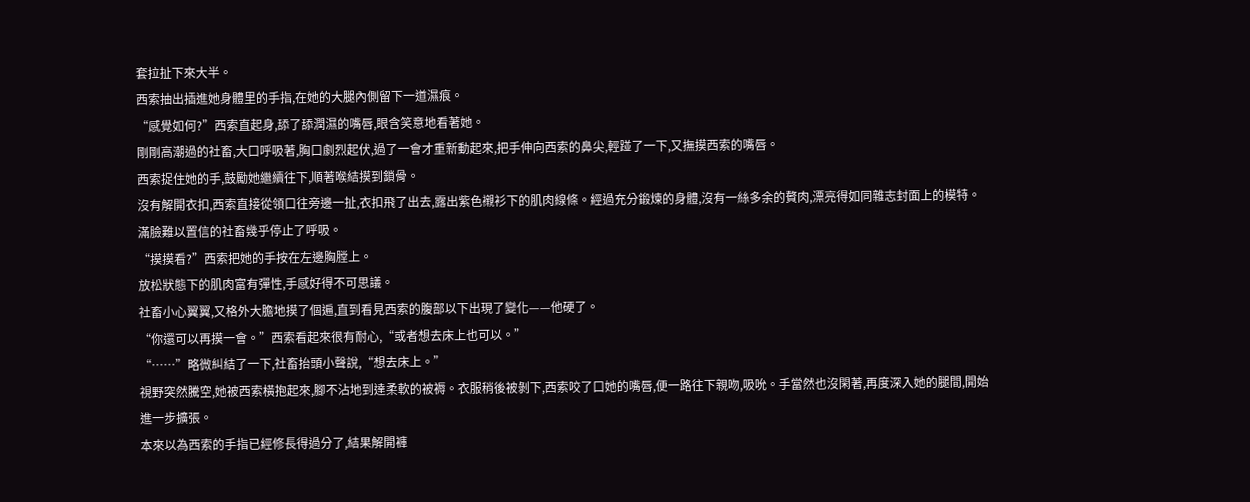套拉扯下來大半。
西索抽出插進她身體里的手指,在她的大腿內側留下一道濕痕。
“感覺如何?”西索直起身,舔了舔潤濕的嘴唇,眼含笑意地看著她。
剛剛高潮過的社畜,大口呼吸著,胸口劇烈起伏,過了一會才重新動起來,把手伸向西索的鼻尖,輕踫了一下,又撫摸西索的嘴唇。
西索捉住她的手,鼓勵她繼續往下,順著喉結摸到鎖骨。
沒有解開衣扣,西索直接從領口往旁邊一扯,衣扣飛了出去,露出紫色襯衫下的肌肉線條。經過充分鍛煉的身體,沒有一絲多余的贅肉,漂亮得如同雜志封面上的模特。
滿臉難以置信的社畜幾乎停止了呼吸。
“摸摸看?”西索把她的手按在左邊胸膛上。
放松狀態下的肌肉富有彈性,手感好得不可思議。
社畜小心翼翼,又格外大膽地摸了個遍,直到看見西索的腹部以下出現了變化——他硬了。
“你還可以再摸一會。”西索看起來很有耐心,“或者想去床上也可以。”
“……”略微糾結了一下,社畜抬頭小聲說,“想去床上。”
視野突然騰空,她被西索橫抱起來,腳不沾地到達柔軟的被褥。衣服稍後被剝下,西索咬了口她的嘴唇,便一路往下親吻,吸吮。手當然也沒閑著,再度深入她的腿間,開始進一步擴張。
本來以為西索的手指已經修長得過分了,結果解開褲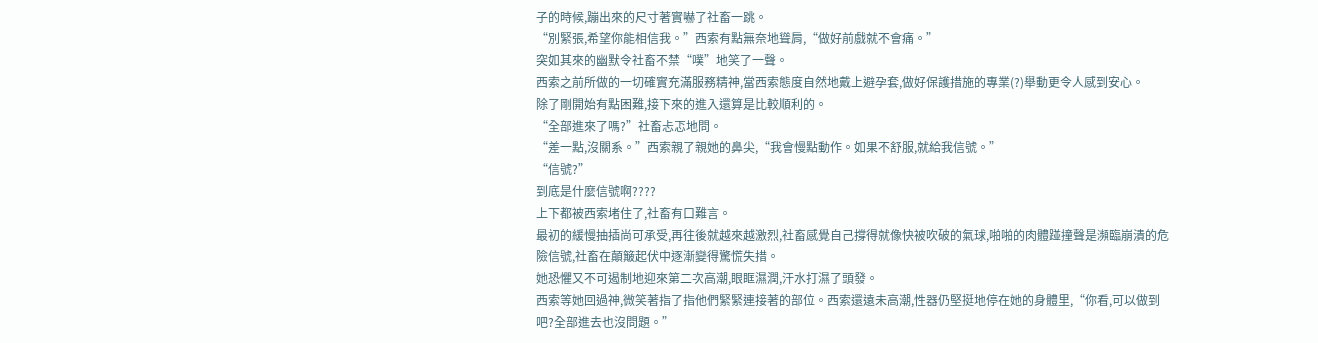子的時候,蹦出來的尺寸著實嚇了社畜一跳。
“別緊張,希望你能相信我。”西索有點無奈地聳肩,“做好前戲就不會痛。”
突如其來的幽默令社畜不禁“噗”地笑了一聲。
西索之前所做的一切確實充滿服務精神,當西索態度自然地戴上避孕套,做好保護措施的專業(?)舉動更令人感到安心。
除了剛開始有點困難,接下來的進入還算是比較順利的。
“全部進來了嗎?”社畜忐忑地問。
“差一點,沒關系。”西索親了親她的鼻尖,“我會慢點動作。如果不舒服,就給我信號。”
“信號?”
到底是什麼信號啊????
上下都被西索堵住了,社畜有口難言。
最初的緩慢抽插尚可承受,再往後就越來越激烈,社畜感覺自己撐得就像快被吹破的氣球,啪啪的肉體踫撞聲是瀕臨崩潰的危險信號,社畜在顛簸起伏中逐漸變得驚慌失措。
她恐懼又不可遏制地迎來第二次高潮,眼眶濕潤,汗水打濕了頭發。
西索等她回過神,微笑著指了指他們緊緊連接著的部位。西索還遠未高潮,性器仍堅挺地停在她的身體里,“你看,可以做到吧?全部進去也沒問題。”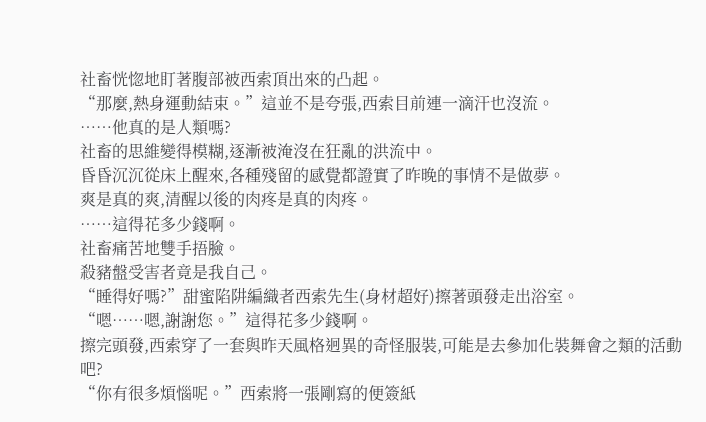社畜恍惚地盯著腹部被西索頂出來的凸起。
“那麼,熱身運動結束。”這並不是夸張,西索目前連一滴汗也沒流。
……他真的是人類嗎?
社畜的思維變得模糊,逐漸被淹沒在狂亂的洪流中。
昏昏沉沉從床上醒來,各種殘留的感覺都證實了昨晚的事情不是做夢。
爽是真的爽,清醒以後的肉疼是真的肉疼。
……這得花多少錢啊。
社畜痛苦地雙手捂臉。
殺豬盤受害者竟是我自己。
“睡得好嗎?”甜蜜陷阱編織者西索先生(身材超好)擦著頭發走出浴室。
“嗯……嗯,謝謝您。”這得花多少錢啊。
擦完頭發,西索穿了一套與昨天風格迥異的奇怪服裝,可能是去參加化裝舞會之類的活動吧?
“你有很多煩惱呢。”西索將一張剛寫的便簽紙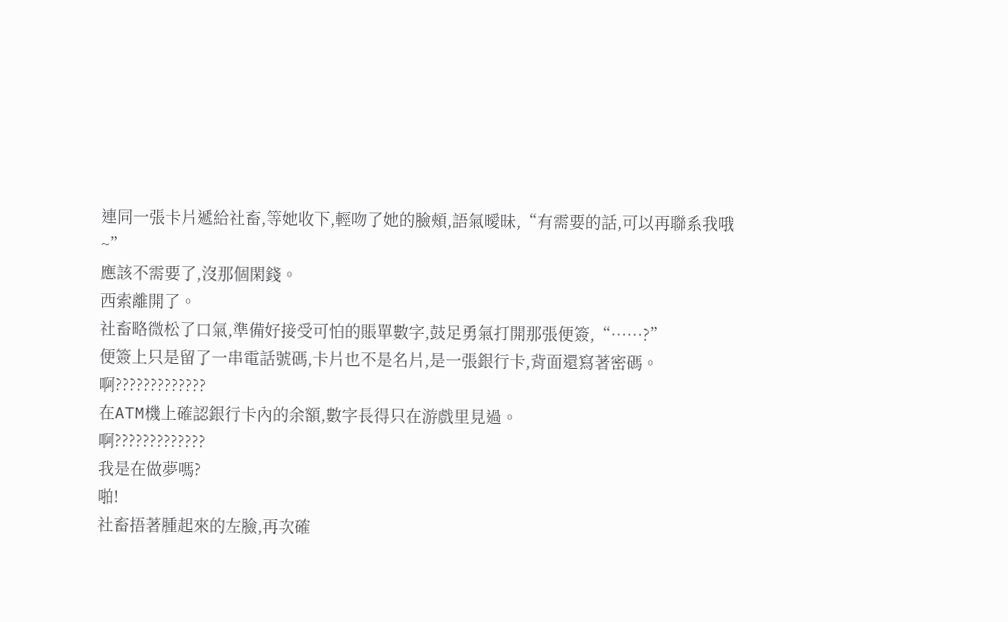連同一張卡片遞給社畜,等她收下,輕吻了她的臉頰,語氣曖昧,“有需要的話,可以再聯系我哦~”
應該不需要了,沒那個閑錢。
西索離開了。
社畜略微松了口氣,準備好接受可怕的賬單數字,鼓足勇氣打開那張便簽,“……?”
便簽上只是留了一串電話號碼,卡片也不是名片,是一張銀行卡,背面還寫著密碼。
啊?????????????
在ATM機上確認銀行卡內的余額,數字長得只在游戲里見過。
啊?????????????
我是在做夢嗎?
啪!
社畜捂著腫起來的左臉,再次確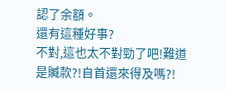認了余額。
還有這種好事?
不對,這也太不對勁了吧!難道是贓款?!自首還來得及嗎?!